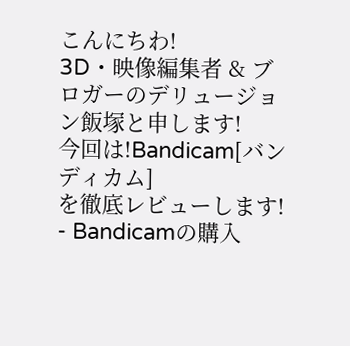こんにちわ!
3D・映像編集者 & ブロガーのデリュージョン飯塚と申します!
今回は!Bandicam[バンディカム]
を徹底レビューします!
- Bandicamの購入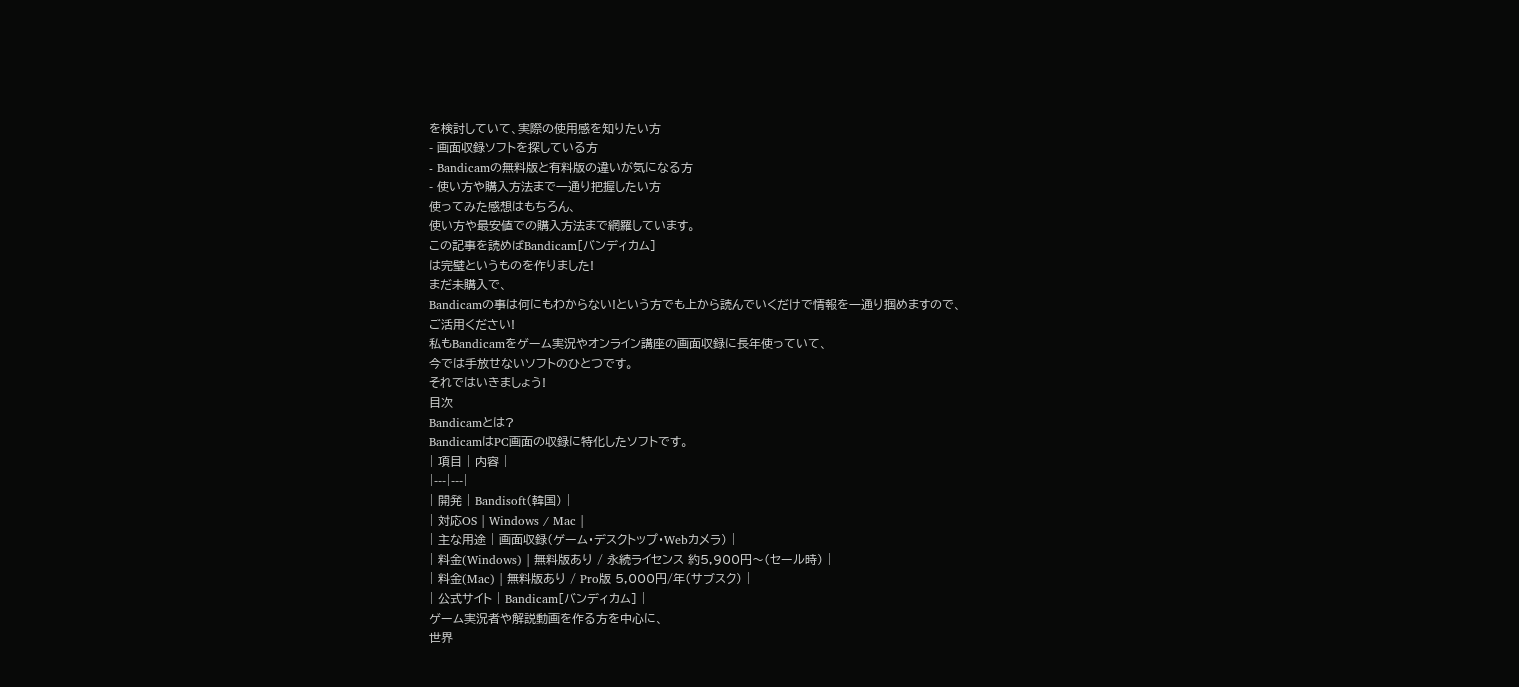を検討していて、実際の使用感を知りたい方
- 画面収録ソフトを探している方
- Bandicamの無料版と有料版の違いが気になる方
- 使い方や購入方法まで一通り把握したい方
使ってみた感想はもちろん、
使い方や最安値での購入方法まで網羅しています。
この記事を読めばBandicam[バンディカム]
は完璧というものを作りました!
まだ未購入で、
Bandicamの事は何にもわからない!という方でも上から読んでいくだけで情報を一通り掴めますので、
ご活用ください!
私もBandicamをゲーム実況やオンライン講座の画面収録に長年使っていて、
今では手放せないソフトのひとつです。
それではいきましょう!
目次
Bandicamとは?
BandicamはPC画面の収録に特化したソフトです。
| 項目 | 内容 |
|---|---|
| 開発 | Bandisoft(韓国) |
| 対応OS | Windows / Mac |
| 主な用途 | 画面収録(ゲーム・デスクトップ・Webカメラ) |
| 料金(Windows) | 無料版あり / 永続ライセンス 約5,900円〜(セール時) |
| 料金(Mac) | 無料版あり / Pro版 5,000円/年(サブスク) |
| 公式サイト | Bandicam[バンディカム] |
ゲーム実況者や解説動画を作る方を中心に、
世界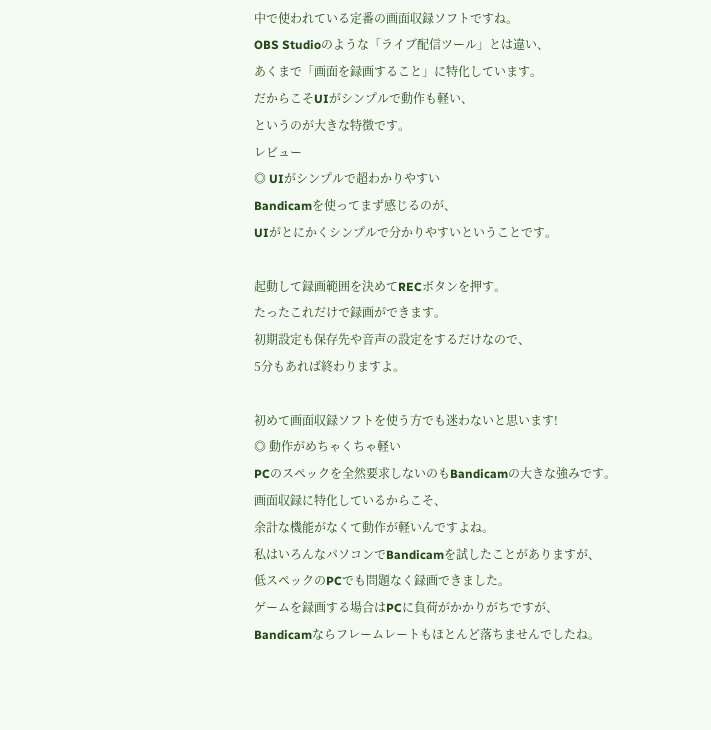中で使われている定番の画面収録ソフトですね。
OBS Studioのような「ライブ配信ツール」とは違い、
あくまで「画面を録画すること」に特化しています。
だからこそUIがシンプルで動作も軽い、
というのが大きな特徴です。
レビュー
◎ UIがシンプルで超わかりやすい
Bandicamを使ってまず感じるのが、
UIがとにかくシンプルで分かりやすいということです。

起動して録画範囲を決めてRECボタンを押す。
たったこれだけで録画ができます。
初期設定も保存先や音声の設定をするだけなので、
5分もあれば終わりますよ。

初めて画面収録ソフトを使う方でも迷わないと思います!
◎ 動作がめちゃくちゃ軽い
PCのスペックを全然要求しないのもBandicamの大きな強みです。
画面収録に特化しているからこそ、
余計な機能がなくて動作が軽いんですよね。
私はいろんなパソコンでBandicamを試したことがありますが、
低スペックのPCでも問題なく録画できました。
ゲームを録画する場合はPCに負荷がかかりがちですが、
Bandicamならフレームレートもほとんど落ちませんでしたね。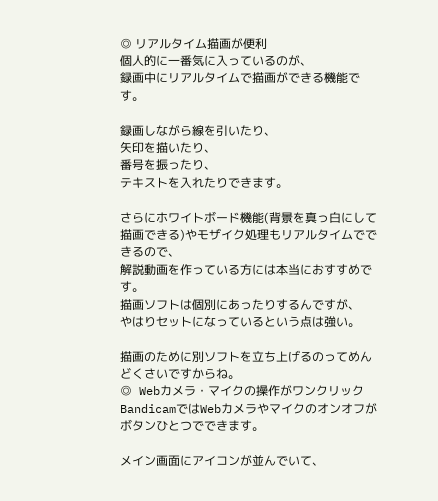◎ リアルタイム描画が便利
個人的に一番気に入っているのが、
録画中にリアルタイムで描画ができる機能です。

録画しながら線を引いたり、
矢印を描いたり、
番号を振ったり、
テキストを入れたりできます。

さらにホワイトボード機能(背景を真っ白にして描画できる)やモザイク処理もリアルタイムでできるので、
解説動画を作っている方には本当におすすめです。
描画ソフトは個別にあったりするんですが、
やはりセットになっているという点は強い。

描画のために別ソフトを立ち上げるのってめんどくさいですからね。
◎ Webカメラ・マイクの操作がワンクリック
BandicamではWebカメラやマイクのオンオフがボタンひとつでできます。

メイン画面にアイコンが並んでいて、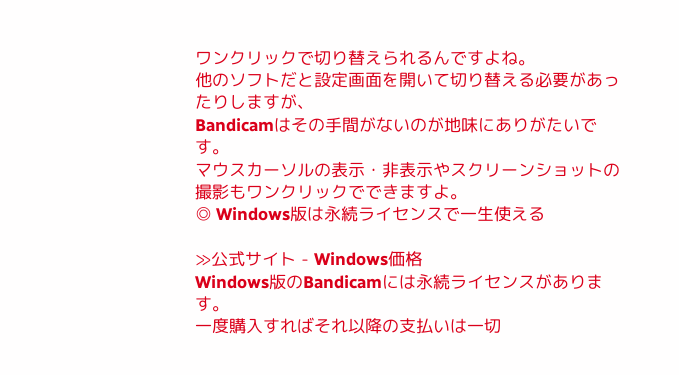ワンクリックで切り替えられるんですよね。
他のソフトだと設定画面を開いて切り替える必要があったりしますが、
Bandicamはその手間がないのが地味にありがたいです。
マウスカーソルの表示・非表示やスクリーンショットの撮影もワンクリックでできますよ。
◎ Windows版は永続ライセンスで一生使える

≫公式サイト - Windows価格
Windows版のBandicamには永続ライセンスがあります。
一度購入すればそれ以降の支払いは一切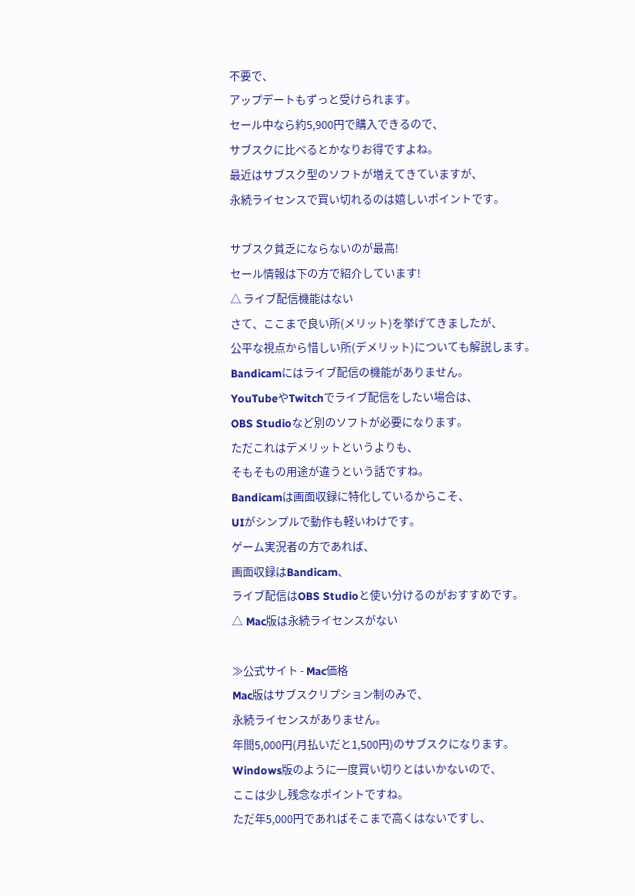不要で、
アップデートもずっと受けられます。
セール中なら約5,900円で購入できるので、
サブスクに比べるとかなりお得ですよね。
最近はサブスク型のソフトが増えてきていますが、
永続ライセンスで買い切れるのは嬉しいポイントです。

サブスク貧乏にならないのが最高!
セール情報は下の方で紹介しています!
△ ライブ配信機能はない
さて、ここまで良い所(メリット)を挙げてきましたが、
公平な視点から惜しい所(デメリット)についても解説します。
Bandicamにはライブ配信の機能がありません。
YouTubeやTwitchでライブ配信をしたい場合は、
OBS Studioなど別のソフトが必要になります。
ただこれはデメリットというよりも、
そもそもの用途が違うという話ですね。
Bandicamは画面収録に特化しているからこそ、
UIがシンプルで動作も軽いわけです。
ゲーム実況者の方であれば、
画面収録はBandicam、
ライブ配信はOBS Studioと使い分けるのがおすすめです。
△ Mac版は永続ライセンスがない

≫公式サイト - Mac価格
Mac版はサブスクリプション制のみで、
永続ライセンスがありません。
年間5,000円(月払いだと1,500円)のサブスクになります。
Windows版のように一度買い切りとはいかないので、
ここは少し残念なポイントですね。
ただ年5,000円であればそこまで高くはないですし、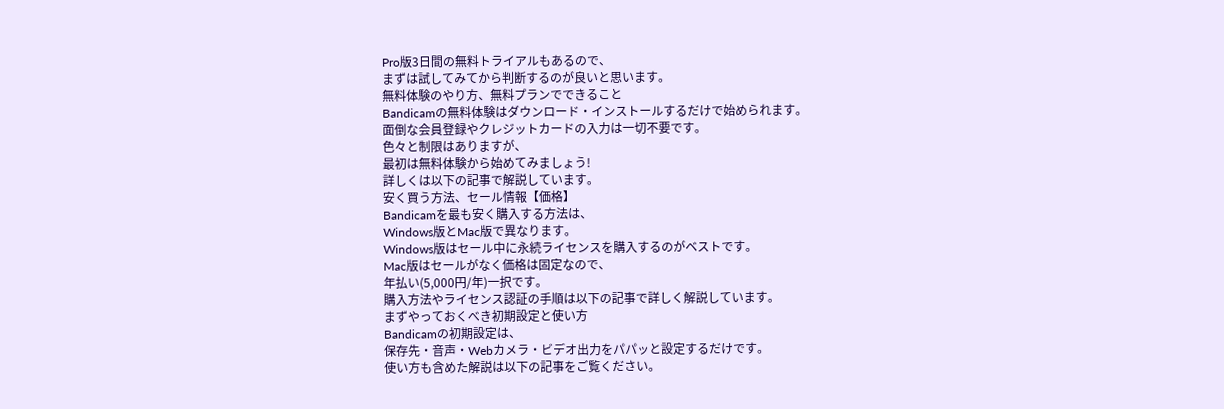Pro版3日間の無料トライアルもあるので、
まずは試してみてから判断するのが良いと思います。
無料体験のやり方、無料プランでできること
Bandicamの無料体験はダウンロード・インストールするだけで始められます。
面倒な会員登録やクレジットカードの入力は一切不要です。
色々と制限はありますが、
最初は無料体験から始めてみましょう!
詳しくは以下の記事で解説しています。
安く買う方法、セール情報【価格】
Bandicamを最も安く購入する方法は、
Windows版とMac版で異なります。
Windows版はセール中に永続ライセンスを購入するのがベストです。
Mac版はセールがなく価格は固定なので、
年払い(5,000円/年)一択です。
購入方法やライセンス認証の手順は以下の記事で詳しく解説しています。
まずやっておくべき初期設定と使い方
Bandicamの初期設定は、
保存先・音声・Webカメラ・ビデオ出力をパパッと設定するだけです。
使い方も含めた解説は以下の記事をご覧ください。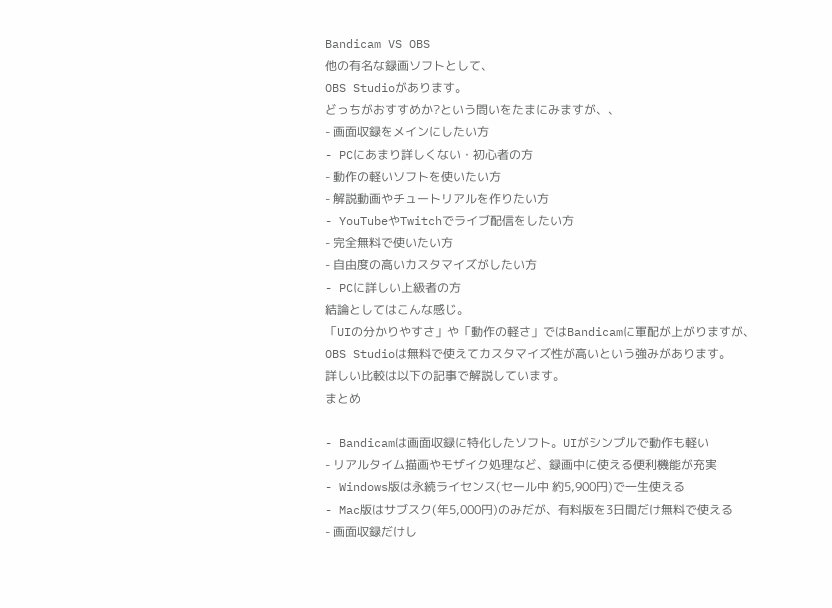Bandicam VS OBS
他の有名な録画ソフトとして、
OBS Studioがあります。
どっちがおすすめか?という問いをたまにみますが、、
- 画面収録をメインにしたい方
- PCにあまり詳しくない・初心者の方
- 動作の軽いソフトを使いたい方
- 解説動画やチュートリアルを作りたい方
- YouTubeやTwitchでライブ配信をしたい方
- 完全無料で使いたい方
- 自由度の高いカスタマイズがしたい方
- PCに詳しい上級者の方
結論としてはこんな感じ。
「UIの分かりやすさ」や「動作の軽さ」ではBandicamに軍配が上がりますが、
OBS Studioは無料で使えてカスタマイズ性が高いという強みがあります。
詳しい比較は以下の記事で解説しています。
まとめ

- Bandicamは画面収録に特化したソフト。UIがシンプルで動作も軽い
- リアルタイム描画やモザイク処理など、録画中に使える便利機能が充実
- Windows版は永続ライセンス(セール中 約5,900円)で一生使える
- Mac版はサブスク(年5,000円)のみだが、有料版を3日間だけ無料で使える
- 画面収録だけし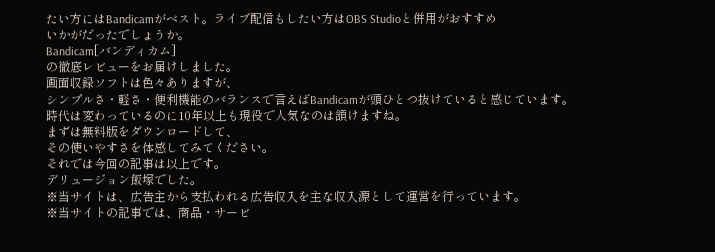たい方にはBandicamがベスト。ライブ配信もしたい方はOBS Studioと併用がおすすめ
いかがだったでしょうか。
Bandicam[バンディカム]
の徹底レビューをお届けしました。
画面収録ソフトは色々ありますが、
シンプルさ・軽さ・便利機能のバランスで言えばBandicamが頭ひとつ抜けていると感じています。
時代は変わっているのに10年以上も現役で人気なのは頷けますね。
まずは無料版をダウンロードして、
その使いやすさを体感してみてください。
それでは今回の記事は以上です。
デリュージョン飯塚でした。
※当サイトは、広告主から支払われる広告収入を主な収入源として運営を行っています。
※当サイトの記事では、商品・サービ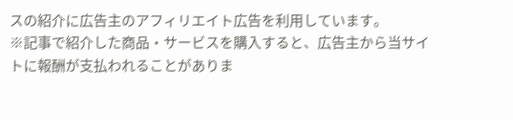スの紹介に広告主のアフィリエイト広告を利用しています。
※記事で紹介した商品・サービスを購入すると、広告主から当サイトに報酬が支払われることがありま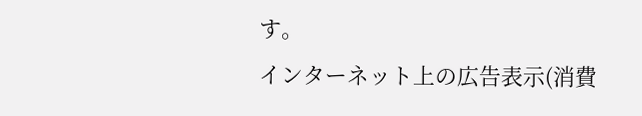す。
インターネット上の広告表示(消費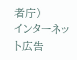者庁)
インターネット広告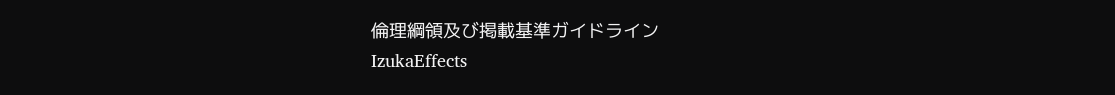倫理綱領及び掲載基準ガイドライン
IzukaEffects